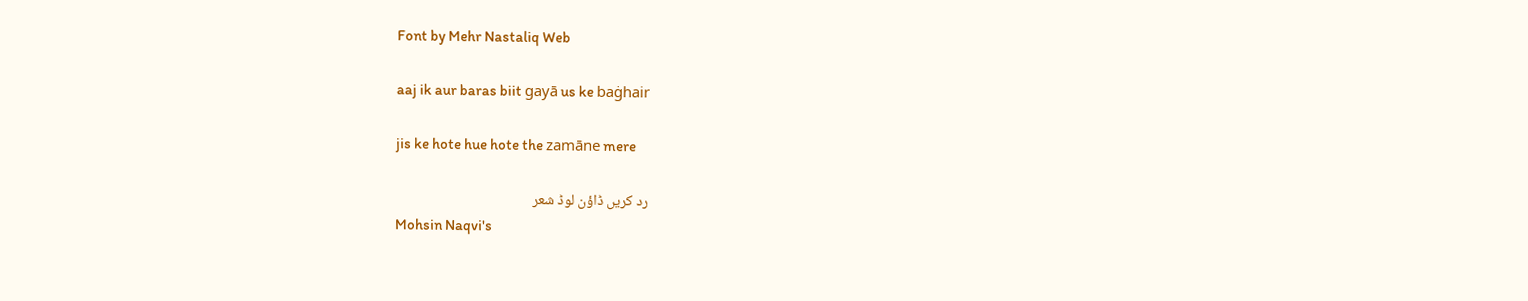Font by Mehr Nastaliq Web

aaj ik aur baras biit gayā us ke baġhair

jis ke hote hue hote the zamāne mere

رد کریں ڈاؤن لوڈ شعر
Mohsin Naqvi's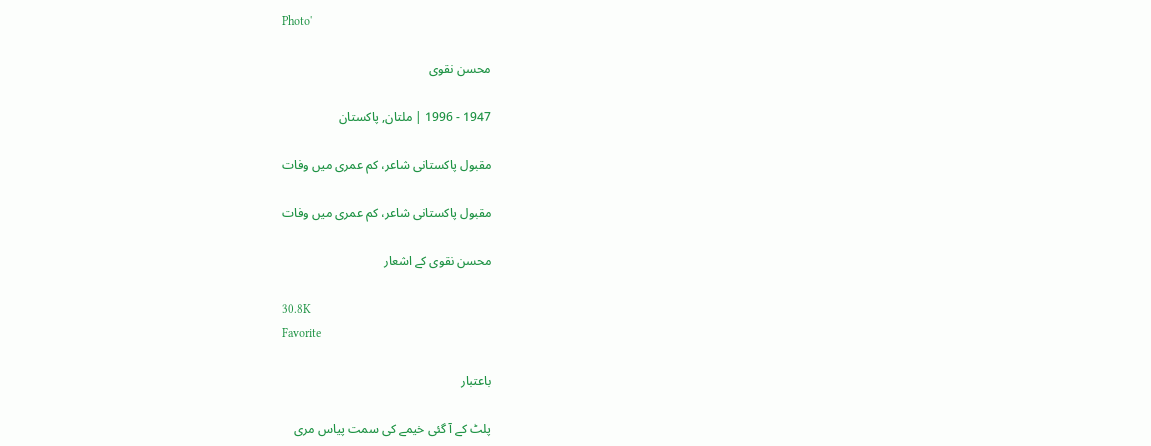Photo'

محسن نقوی

1947 - 1996 | ملتان, پاکستان

مقبول پاکستانی شاعر، کم عمری میں وفات

مقبول پاکستانی شاعر، کم عمری میں وفات

محسن نقوی کے اشعار

30.8K
Favorite

باعتبار

پلٹ کے آ گئی خیمے کی سمت پیاس مری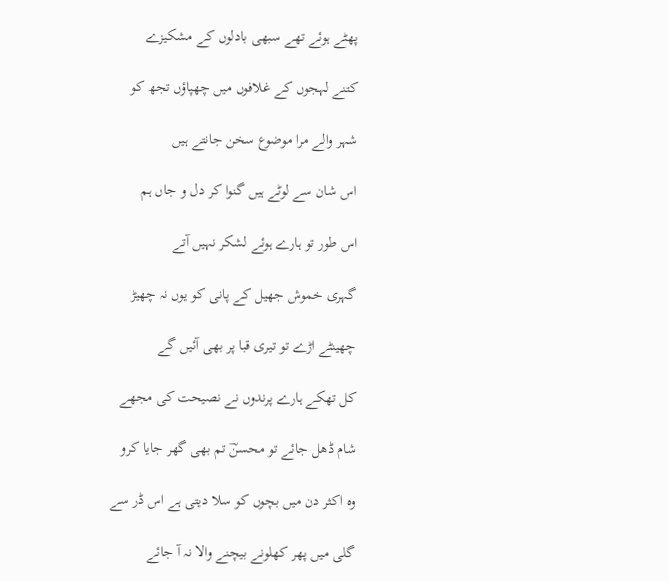پھٹے ہوئے تھے سبھی بادلوں کے مشکیزے

کتنے لہجوں کے غلافوں میں چھپاؤں تجھ کو

شہر والے مرا موضوع سخن جانتے ہیں

اس شان سے لوٹے ہیں گنوا کر دل و جاں ہم

اس طور تو ہارے ہوئے لشکر نہیں آتے

گہری خموش جھیل کے پانی کو یوں نہ چھیڑ

چھینٹے اڑے تو تیری قبا پر بھی آئیں گے

کل تھکے ہارے پرندوں نے نصیحت کی مجھے

شام ڈھل جائے تو محسنؔ تم بھی گھر جایا کرو

وہ اکثر دن میں بچوں کو سلا دیتی ہے اس ڈر سے

گلی میں پھر کھلونے بیچنے والا نہ آ جائے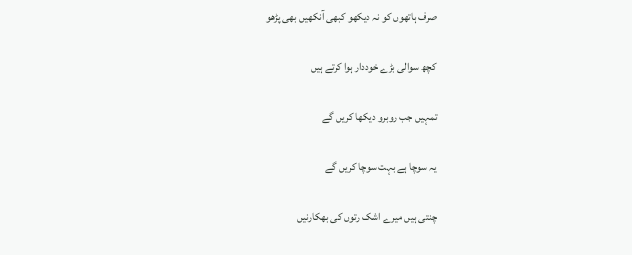صرف ہاتھوں کو نہ دیکھو کبھی آنکھیں بھی پڑھو

کچھ سوالی بڑے خوددار ہوا کرتے ہیں

تمہیں جب روبرو دیکھا کریں گے

یہ سوچا ہے بہت سوچا کریں گے

چنتی ہیں میرے اشک رتوں کی بھکارنیں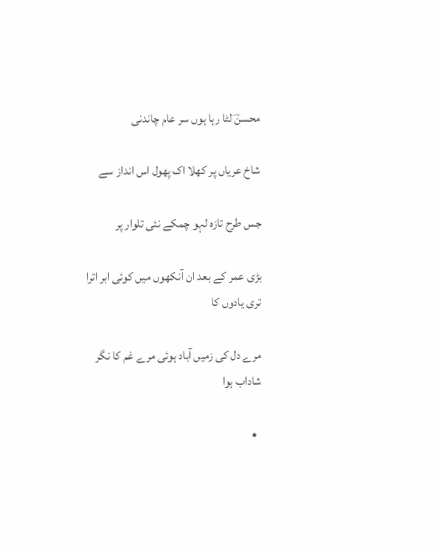محسنؔ لٹا رہا ہوں سر عام چاندنی

شاخ عریاں پر کھلا اک پھول اس انداز سے

جس طرح تازہ لہو چمکے نئی تلوار پر

بڑی عمر کے بعد ان آنکھوں میں کوئی ابر اترا تری یادوں کا

مرے دل کی زمیں آباد ہوئی مرے غم کا نگر شاداب ہوا

  •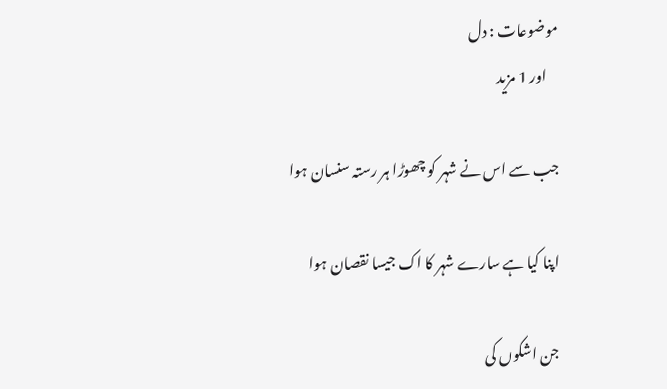موضوعات : دل
    اور 1 مزید

جب سے اس نے شہر کو چھوڑا ہر رستہ سنسان ہوا

اپنا کیا ہے سارے شہر کا اک جیسا نقصان ہوا

جن اشکوں کی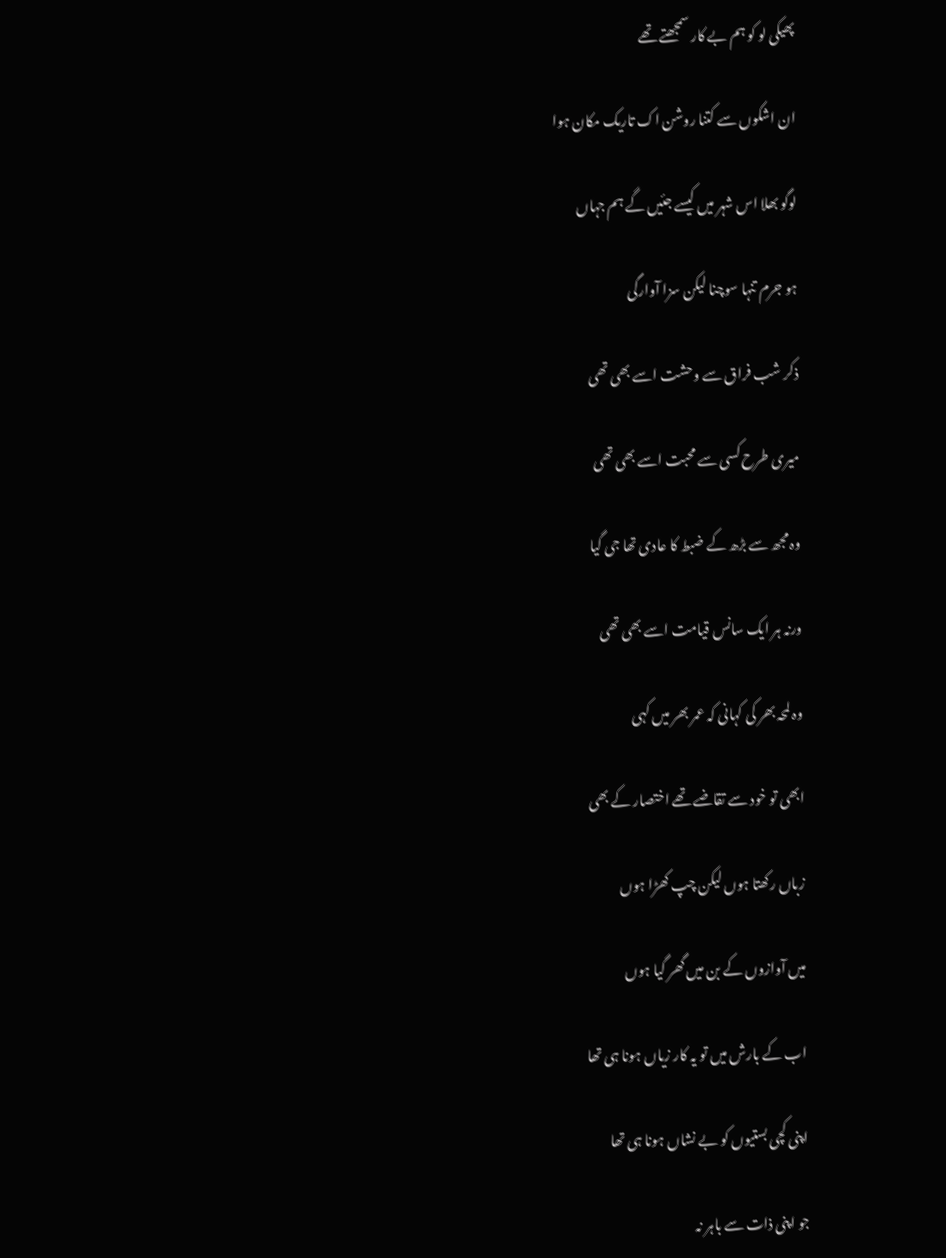پھیکی لو کو ہم بے کار سمجھتے تھے

ان اشکوں سے کتنا روشن اک تاریک مکان ہوا

لوگو بھلا اس شہر میں کیسے جئیں گے ہم جہاں

ہو جرم تنہا سوچنا لیکن سزا آوارگی

ذکر شب فراق سے وحشت اسے بھی تھی

میری طرح کسی سے محبت اسے بھی تھی

وہ مجھ سے بڑھ کے ضبط کا عادی تھا جی گیا

ورنہ ہر ایک سانس قیامت اسے بھی تھی

وہ لمحہ بھر کی کہانی کہ عمر بھر میں کہی

ابھی تو خود سے تقاضے تھے اختصار کے بھی

زباں رکھتا ہوں لیکن چپ کھڑا ہوں

میں آوازوں کے بن میں گھر گیا ہوں

اب کے بارش میں تو یہ کار زیاں ہونا ہی تھا

اپنی کچی بستیوں کو بے نشاں ہونا ہی تھا

جو اپنی ذات سے باہر نہ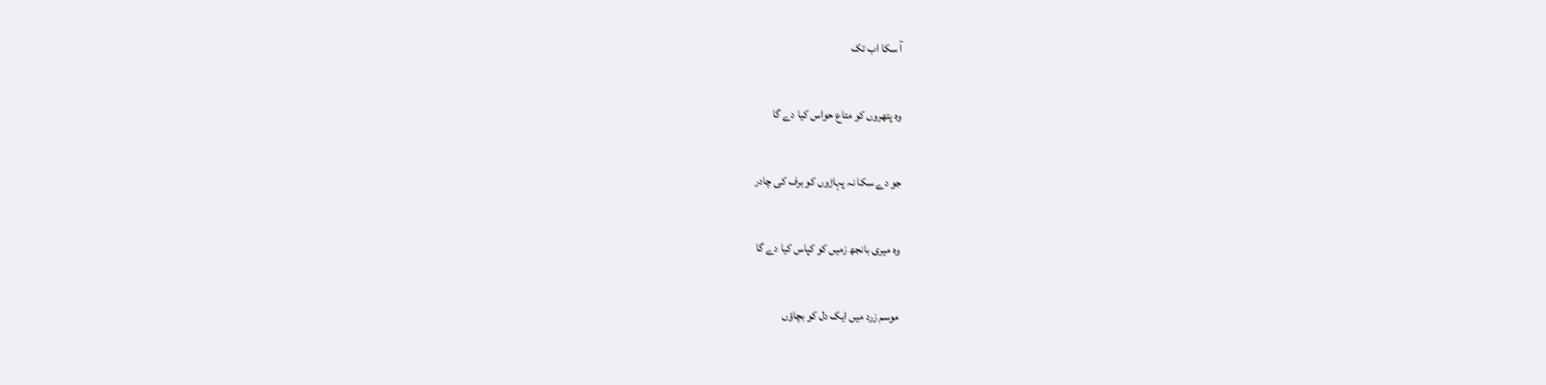آ سکا اب تک

وہ پتھروں کو متاع حواس کیا دے گا

جو دے سکا نہ پہاڑوں کو برف کی چادر

وہ میری بانجھ زمیں کو کپاس کیا دے گا

موسم زرد میں ایک دل کو بچاؤں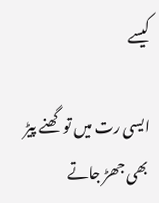کیسے

ایسی رت میں تو گھنے پیڑ بھی جھڑ جاتے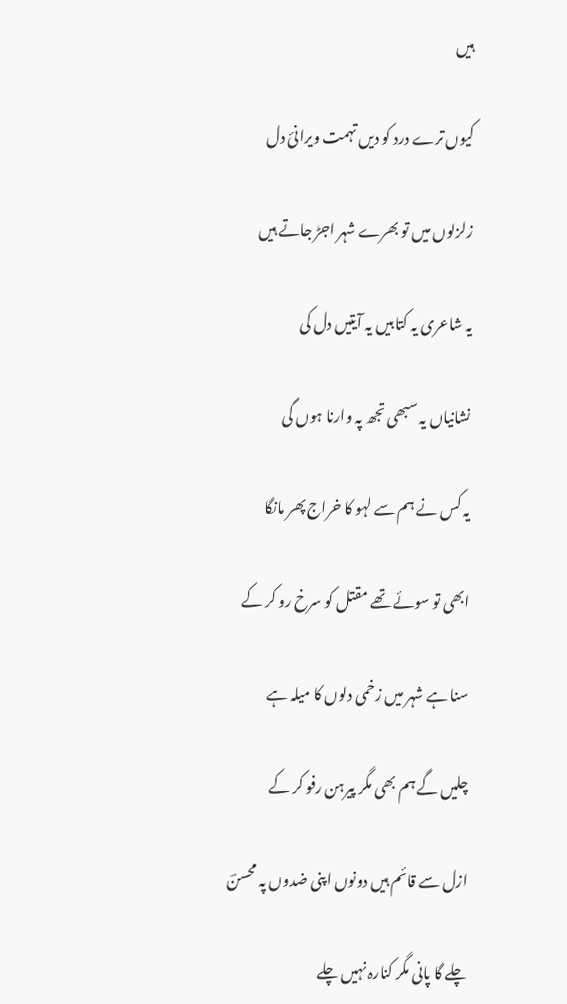ہیں

کیوں ترے درد کو دیں تہمت ویرانیٔ دل

زلزلوں میں تو بھرے شہر اجڑ جاتے ہیں

یہ شاعری یہ کتابیں یہ آیتیں دل کی

نشانیاں یہ سبھی تجھ پہ وارنا ہوں گی

یہ کس نے ہم سے لہو کا خراج پھر مانگا

ابھی تو سوئے تھے مقتل کو سرخ رو کر کے

سنا ہے شہر میں زخمی دلوں کا میلہ ہے

چلیں گے ہم بھی مگر پیرہن رفو کر کے

ازل سے قائم ہیں دونوں اپنی ضدوں پہ محسنؔ

چلے گا پانی مگر کنارہ نہیں چلے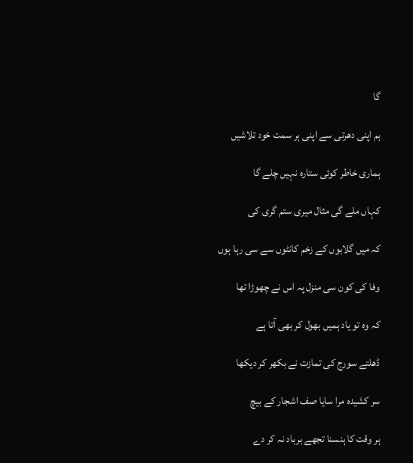گا

ہم اپنی دھرتی سے اپنی ہر سمت خود تلاشیں

ہماری خاطر کوئی ستارہ نہیں چلے گا

کہاں ملے گی مثال میری ستم گری کی

کہ میں گلابوں کے زخم کانٹوں سے سی رہا ہوں

وفا کی کون سی منزل پہ اس نے چھوڑا تھا

کہ وہ تو یاد ہمیں بھول کر بھی آتا ہے

ڈھلتے سورج کی تمازت نے بکھر کر دیکھا

سر کشیدہ مرا سایا صف اشجار کے بیچ

ہر وقت کا ہنسنا تجھے برباد نہ کر دے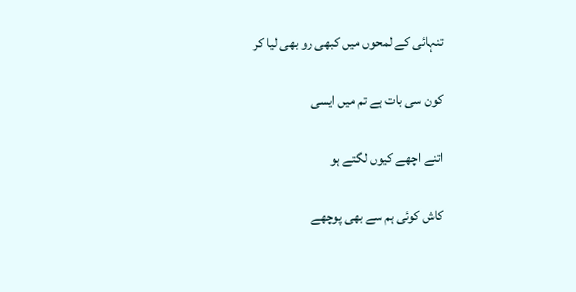تنہائی کے لمحوں میں کبھی رو بھی لیا کر

کون سی بات ہے تم میں ایسی

اتنے اچھے کیوں لگتے ہو

کاش کوئی ہم سے بھی پوچھے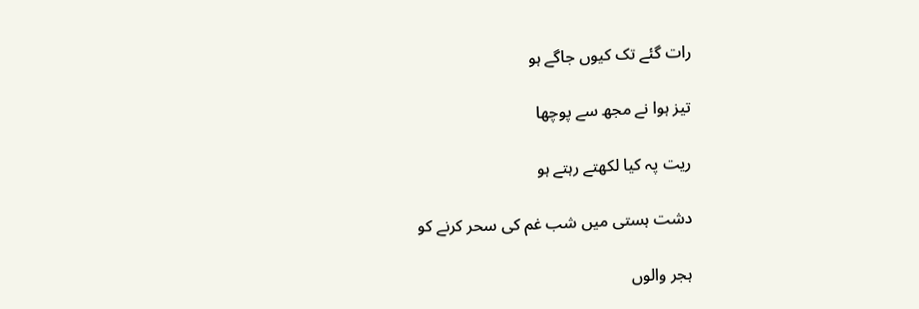رات گئے تک کیوں جاگے ہو

تیز ہوا نے مجھ سے پوچھا

ریت پہ کیا لکھتے رہتے ہو

دشت ہستی میں شب غم کی سحر کرنے کو

ہجر والوں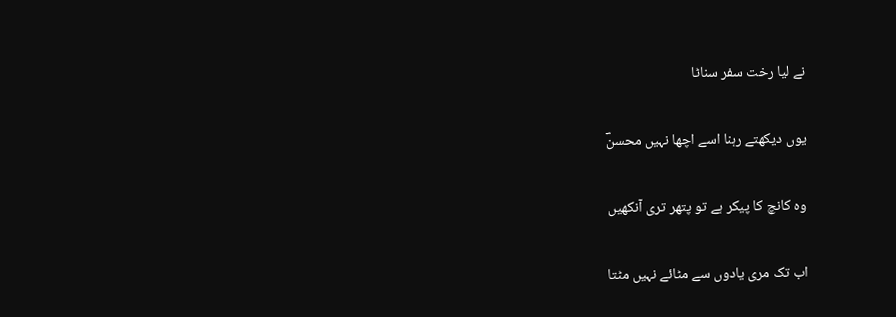نے لیا رخت سفر سناٹا

یوں دیکھتے رہنا اسے اچھا نہیں محسنؔ

وہ کانچ کا پیکر ہے تو پتھر تری آنکھیں

اب تک مری یادوں سے مٹائے نہیں مٹتا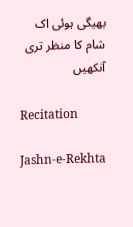بھیگی ہوئی اک شام کا منظر تری آنکھیں

Recitation

Jashn-e-Rekhta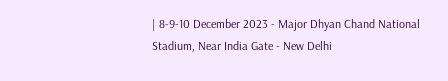| 8-9-10 December 2023 - Major Dhyan Chand National Stadium, Near India Gate - New Delhi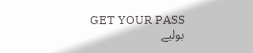GET YOUR PASS
بولیے